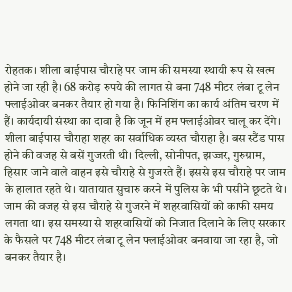रोहतक। शीला बाईपास चौराहे पर जाम की समस्या स्थायी रूप से खत्म होने जा रही है। 68 करोड़ रुपये की लागत से बना 748 मीटर लंबा टू लेन फ्लाईओवर बनकर तैयार हो गया है। फिनिशिंग का कार्य अंतिम चरण में हैं। कार्यदायी संस्था का दावा है कि जून में हम फ्लाईओवर चालू कर देंगे।
शीला बाईपास चौराहा शहर का सर्वाधिक व्यस्त चौराहा है। बस स्टैंड पास होने की वजह से बसें गुजरती थी। दिल्ली, सोनीपत, झज्जर, गुरुग्राम, हिसार जाने वाले वाहन इसे चौराहे से गुजरते हैं। इससे इस चौराहे पर जाम के हालात रहते थे। यातायात सुचारु करने में पुलिस के भी पसीने छूटते थे। जाम की वजह से इस चौराहे से गुजरने में शहरवासियों को काफी समय लगता था। इस समस्या से शहरवासियों को निजात दिलाने के लिए सरकार के फैसले पर 748 मीटर लंबा टू लेन फ्लाईओवर बनवाया जा रहा है, जो बनकर तैयार है।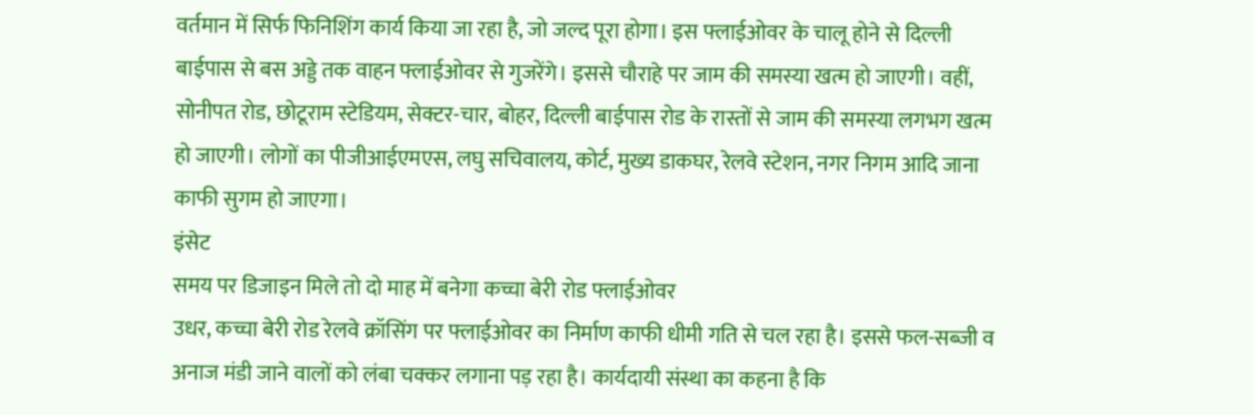वर्तमान में सिर्फ फिनिशिंग कार्य किया जा रहा है, जो जल्द पूरा होगा। इस फ्लाईओवर के चालू होने से दिल्ली बाईपास से बस अड्डे तक वाहन फ्लाईओवर से गुजरेंगे। इससे चौराहे पर जाम की समस्या खत्म हो जाएगी। वहीं, सोनीपत रोड, छोटूराम स्टेडियम, सेक्टर-चार, बोहर, दिल्ली बाईपास रोड के रास्तों से जाम की समस्या लगभग खत्म हो जाएगी। लोगों का पीजीआईएमएस, लघु सचिवालय, कोर्ट, मुख्य डाकघर, रेलवे स्टेशन, नगर निगम आदि जाना काफी सुगम हो जाएगा।
इंसेट
समय पर डिजाइन मिले तो दो माह में बनेगा कच्चा बेरी रोड फ्लाईओवर
उधर, कच्चा बेरी रोड रेलवे क्रॉसिंग पर फ्लाईओवर का निर्माण काफी धीमी गति से चल रहा है। इससे फल-सब्जी व अनाज मंडी जाने वालों को लंबा चक्कर लगाना पड़ रहा है। कार्यदायी संस्था का कहना है कि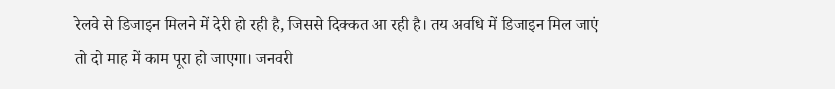रेलवे से डिजाइन मिलने में देरी हो रही है, जिससे दिक्कत आ रही है। तय अवधि में डिजाइन मिल जाएं तो दो माह में काम पूरा हो जाएगा। जनवरी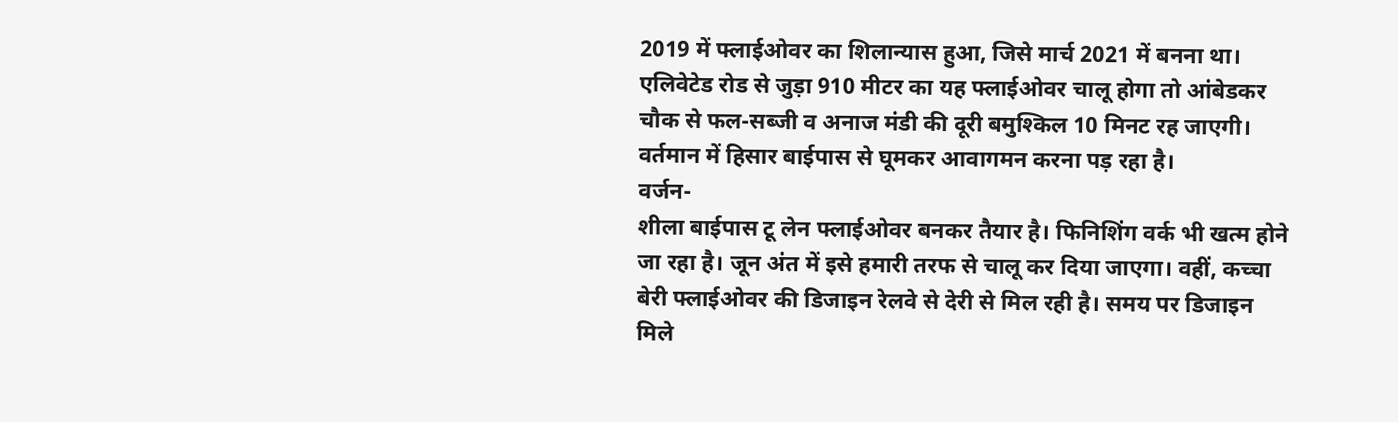2019 में फ्लाईओवर का शिलान्यास हुआ, जिसे मार्च 2021 में बनना था। एलिवेटेड रोड से जुड़ा 910 मीटर का यह फ्लाईओवर चालू होगा तो आंबेडकर चौक से फल-सब्जी व अनाज मंडी की दूरी बमुश्किल 10 मिनट रह जाएगी। वर्तमान में हिसार बाईपास से घूमकर आवागमन करना पड़ रहा है।
वर्जन-
शीला बाईपास टू लेन फ्लाईओवर बनकर तैयार है। फिनिशिंग वर्क भी खत्म होने जा रहा है। जून अंत में इसे हमारी तरफ से चालू कर दिया जाएगा। वहीं, कच्चा बेरी फ्लाईओवर की डिजाइन रेलवे से देरी से मिल रही है। समय पर डिजाइन मिले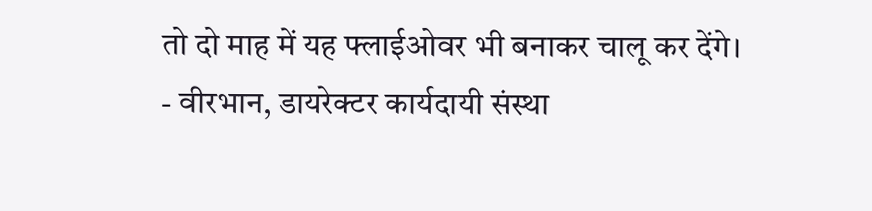तो दो माह में यह फ्लाईओवर भी बनाकर चालू कर देंगे।
- वीरभान, डायरेक्टर कार्यदायी संस्था